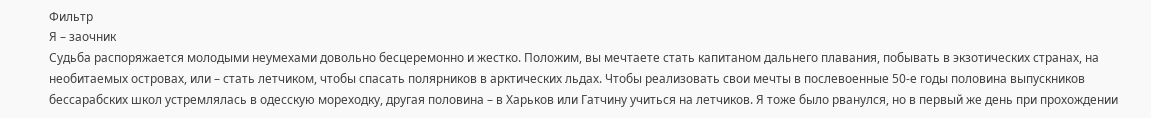Фильтр
Я – заочник
Судьба распоряжается молодыми неумехами довольно бесцеремонно и жестко. Положим, вы мечтаете стать капитаном дальнего плавания, побывать в экзотических странах, на необитаемых островах, или – стать летчиком, чтобы спасать полярников в арктических льдах. Чтобы реализовать свои мечты в послевоенные 50-е годы половина выпускников бессарабских школ устремлялась в одесскую мореходку, другая половина – в Харьков или Гатчину учиться на летчиков. Я тоже было рванулся, но в первый же день при прохождении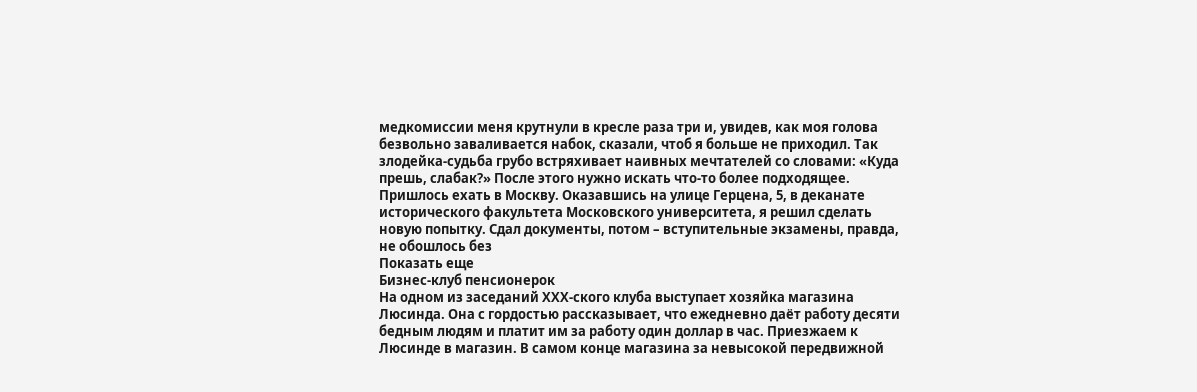медкомиссии меня крутнули в кресле раза три и, увидев, как моя голова безвольно заваливается набок, сказали, чтоб я больше не приходил. Так злодейка-судьба грубо встряхивает наивных мечтателей со словами: «Куда прешь, слабак?» После этого нужно искать что-то более подходящее. Пришлось ехать в Москву. Оказавшись на улице Герцена, 5, в деканате исторического факультета Московского университета, я решил сделать новую попытку. Сдал документы, потом – вступительные экзамены, правда, не обошлось без
Показать еще
Бизнес-клуб пенсионерок
На одном из заседаний ХХХ-ского клуба выступает хозяйка магазина Люсинда. Она с гордостью рассказывает, что ежедневно даёт работу десяти бедным людям и платит им за работу один доллар в час. Приезжаем к Люсинде в магазин. В самом конце магазина за невысокой передвижной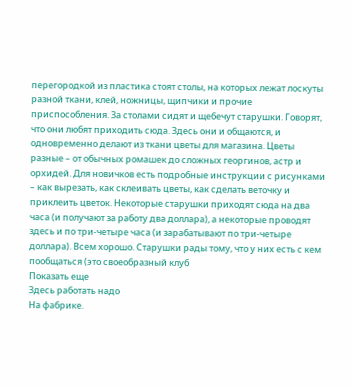перегородкой из пластика стоят столы, на которых лежат лоскуты разной ткани, клей, ножницы, щипчики и прочие приспособления. За столами сидят и щебечут старушки. Говорят, что они любят приходить сюда. Здесь они и общаются, и одновременно делают из ткани цветы для магазина. Цветы разные – от обычных ромашек до сложных георгинов, астр и орхидей. Для новичков есть подробные инструкции с рисунками – как вырезать, как склеивать цветы, как сделать веточку и приклеить цветок. Некоторые старушки приходят сюда на два часа (и получают за работу два доллара), а некоторые проводят здесь и по три-четыре часа (и зарабатывают по три-четыре доллара). Всем хорошо. Старушки рады тому, что у них есть с кем пообщаться (это своеобразный клуб
Показать еще
Здесь работать надо
На фабрике.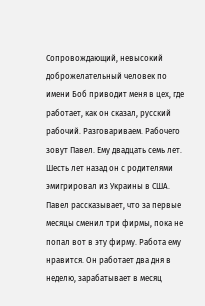Сопровождающий, невысокий доброжелательный человек по имени Боб приводит меня в цех, где работает, как он сказал, русский рабочий. Разговариваем. Рабочего зовут Павел. Ему двадцать семь лет. Шесть лет назад он с родителями эмигрировал из Украины в США. Павел рассказывает, что за первые месяцы сменил три фирмы, пока не попал вот в эту фирму. Работа ему нравится. Он работает два дня в неделю, зарабатывает в месяц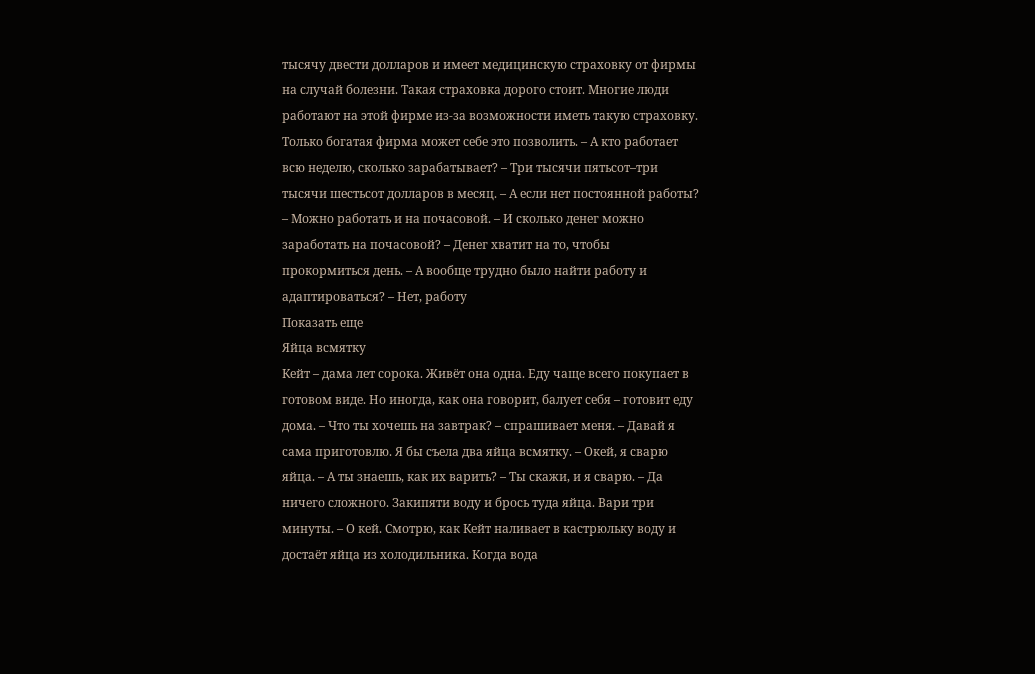тысячу двести долларов и имеет медицинскую страховку от фирмы на случай болезни. Такая страховка дорого стоит. Многие люди работают на этой фирме из-за возможности иметь такую страховку. Только богатая фирма может себе это позволить. – А кто работает всю неделю, сколько зарабатывает? – Три тысячи пятьсот–три тысячи шестьсот долларов в месяц. – А если нет постоянной работы? – Можно работать и на почасовой. – И сколько денег можно заработать на почасовой? – Денег хватит на то, чтобы прокормиться день. – А вообще трудно было найти работу и адаптироваться? – Нет, работу
Показать еще
Яйца всмятку
Кейт – дама лет сорока. Живёт она одна. Еду чаще всего покупает в готовом виде. Но иногда, как она говорит, балует себя – готовит еду дома. – Что ты хочешь на завтрак? – спрашивает меня. – Давай я сама приготовлю. Я бы съела два яйца всмятку. – Окей, я сварю яйца. – А ты знаешь, как их варить? – Ты скажи, и я сварю. – Да ничего сложного. Закипяти воду и брось туда яйца. Вари три минуты. – О кей. Смотрю, как Кейт наливает в кастрюльку воду и достаёт яйца из холодильника. Когда вода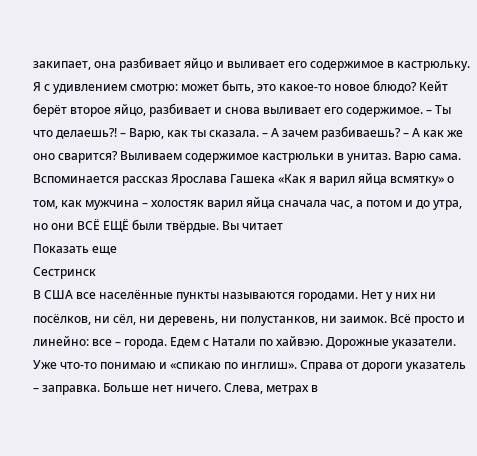закипает, она разбивает яйцо и выливает его содержимое в кастрюльку. Я с удивлением смотрю: может быть, это какое-то новое блюдо? Кейт берёт второе яйцо, разбивает и снова выливает его содержимое. – Ты что делаешь?! – Варю, как ты сказала. – А зачем разбиваешь? – А как же оно сварится? Выливаем содержимое кастрюльки в унитаз. Варю сама. Вспоминается рассказ Ярослава Гашека «Как я варил яйца всмятку» о том, как мужчина – холостяк варил яйца сначала час, а потом и до утра, но они ВСЁ ЕЩЁ были твёрдые. Вы читает
Показать еще
Сестринск
В США все населённые пункты называются городами. Нет у них ни посёлков, ни сёл, ни деревень, ни полустанков, ни заимок. Всё просто и линейно: все – города. Едем с Натали по хайвэю. Дорожные указатели. Уже что-то понимаю и «спикаю по инглиш». Справа от дороги указатель – заправка. Больше нет ничего. Слева, метрах в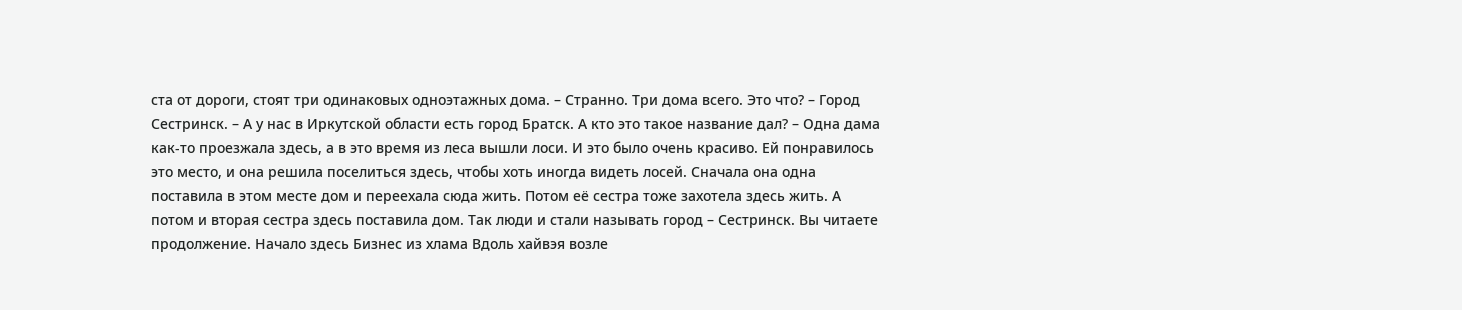ста от дороги, стоят три одинаковых одноэтажных дома. – Странно. Три дома всего. Это что? – Город Сестринск. – А у нас в Иркутской области есть город Братск. А кто это такое название дал? – Одна дама как-то проезжала здесь, а в это время из леса вышли лоси. И это было очень красиво. Ей понравилось это место, и она решила поселиться здесь, чтобы хоть иногда видеть лосей. Сначала она одна поставила в этом месте дом и переехала сюда жить. Потом её сестра тоже захотела здесь жить. А потом и вторая сестра здесь поставила дом. Так люди и стали называть город – Сестринск. Вы читаете продолжение. Начало здесь Бизнес из хлама Вдоль хайвэя возле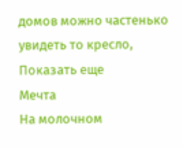домов можно частенько увидеть то кресло,
Показать еще
Мечта
На молочном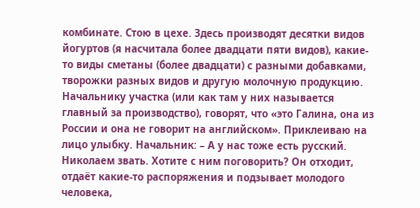комбинате. Стою в цехе. Здесь производят десятки видов йогуртов (я насчитала более двадцати пяти видов), какие-то виды сметаны (более двадцати) с разными добавками, творожки разных видов и другую молочную продукцию. Начальнику участка (или как там у них называется главный за производство), говорят, что «это Галина, она из России и она не говорит на английском». Приклеиваю на лицо улыбку. Начальник: – А у нас тоже есть русский. Николаем звать. Хотите с ним поговорить? Он отходит, отдаёт какие-то распоряжения и подзывает молодого человека,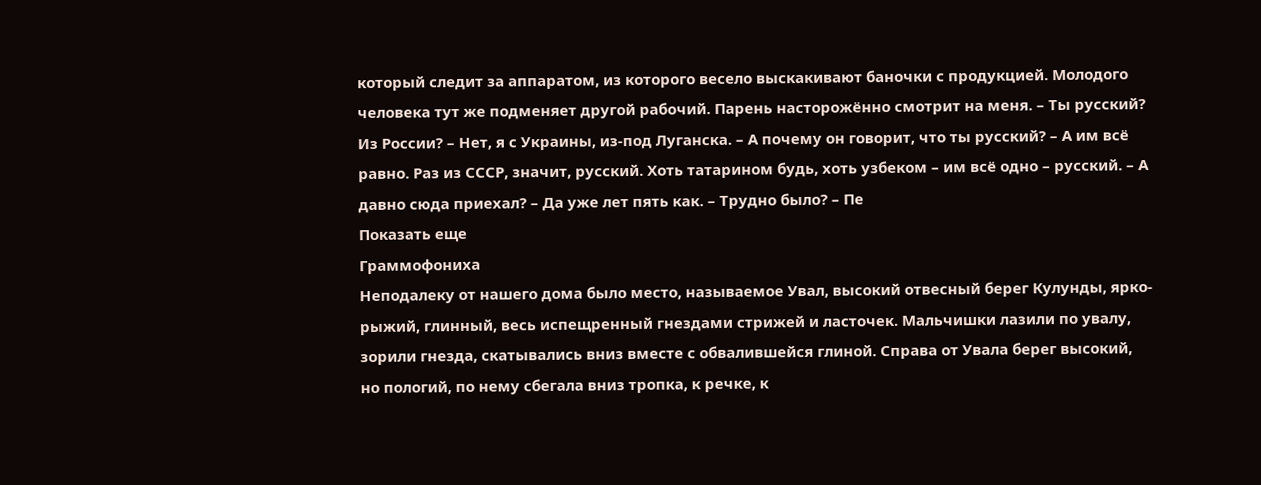который следит за аппаратом, из которого весело выскакивают баночки с продукцией. Молодого человека тут же подменяет другой рабочий. Парень насторожённо смотрит на меня. – Ты русский? Из России? – Нет, я с Украины, из-под Луганска. – А почему он говорит, что ты русский? – А им всё равно. Раз из СССР, значит, русский. Хоть татарином будь, хоть узбеком – им всё одно – русский. – А давно сюда приехал? – Да уже лет пять как. – Трудно было? – Пе
Показать еще
Граммофониха
Неподалеку от нашего дома было место, называемое Увал, высокий отвесный берег Кулунды, ярко-рыжий, глинный, весь испещренный гнездами стрижей и ласточек. Мальчишки лазили по увалу, зорили гнезда, скатывались вниз вместе с обвалившейся глиной. Справа от Увала берег высокий, но пологий, по нему сбегала вниз тропка, к речке, к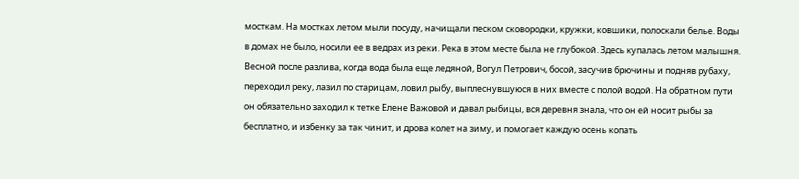мосткам. На мостках летом мыли посуду, начищали песком сковородки, кружки, ковшики, полоскали белье. Воды в домах не было, носили ее в ведрах из реки. Река в этом месте была не глубокой. Здесь купалась летом малышня. Весной после разлива, когда вода была еще ледяной, Вогул Петрович, босой, засучив брючины и подняв рубаху, переходил реку, лазил по старицам, ловил рыбу, выплеснувшуюся в них вместе с полой водой. На обратном пути он обязательно заходил к тетке Елене Важовой и давал рыбицы, вся деревня знала, что он ей носит рыбы за бесплатно, и избенку за так чинит, и дрова колет на зиму, и помогает каждую осень копать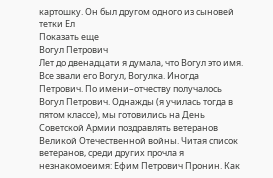картошку. Он был другом одного из сыновей тетки Ел
Показать еще
Вогул Петрович
Лет до двенадцати я думала, что Вогул это имя. Все звали его Вогул, Вогулка. Иногда Петрович. По имени–отчеству получалось Вогул Петрович. Однажды (я училась тогда в пятом классе), мы готовились на День Советской Армии поздравлять ветеранов Великой Отечественной войны. Читая список ветеранов, среди других прочла я незнакомоеимя: Ефим Петрович Пронин. Как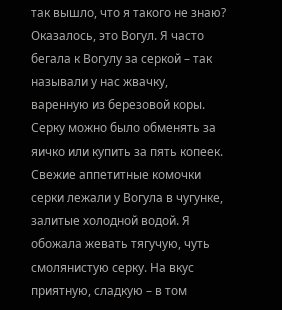так вышло, что я такого не знаю? Оказалось, это Вогул. Я часто бегала к Вогулу за серкой – так называли у нас жвачку, варенную из березовой коры. Серку можно было обменять за яичко или купить за пять копеек. Свежие аппетитные комочки серки лежали у Вогула в чугунке, залитые холодной водой. Я обожала жевать тягучую, чуть смолянистую серку. На вкус приятную, сладкую – в том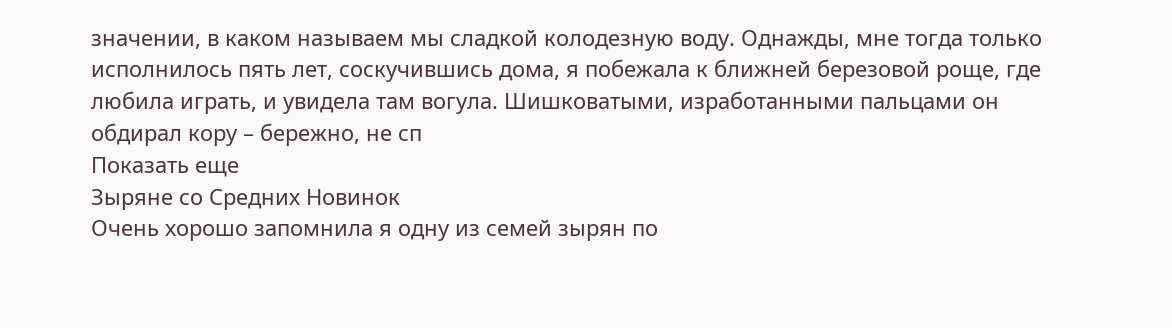значении, в каком называем мы сладкой колодезную воду. Однажды, мне тогда только исполнилось пять лет, соскучившись дома, я побежала к ближней березовой роще, где любила играть, и увидела там вогула. Шишковатыми, изработанными пальцами он обдирал кору – бережно, не сп
Показать еще
Зыряне со Средних Новинок
Очень хорошо запомнила я одну из семей зырян по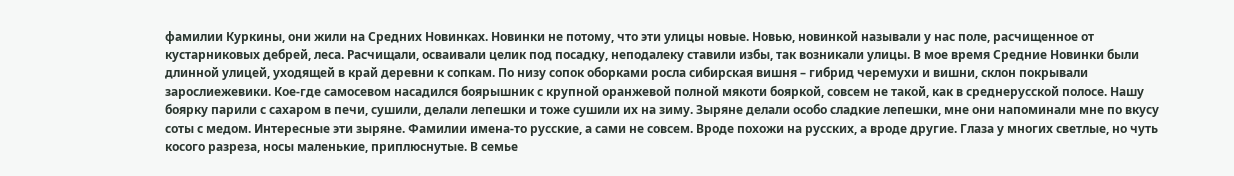фамилии Куркины, они жили на Средних Новинках. Новинки не потому, что эти улицы новые. Новью, новинкой называли у нас поле, расчищенное от кустарниковых дебрей, леса. Расчищали, осваивали целик под посадку, неподалеку ставили избы, так возникали улицы. В мое время Средние Новинки были длинной улицей, уходящей в край деревни к сопкам. По низу сопок оборками росла сибирская вишня – гибрид черемухи и вишни, склон покрывали зарослиежевики. Кое-где самосевом насадился боярышник с крупной оранжевой полной мякоти бояркой, совсем не такой, как в среднерусской полосе. Нашу боярку парили с сахаром в печи, сушили, делали лепешки и тоже сушили их на зиму. Зыряне делали особо сладкие лепешки, мне они напоминали мне по вкусу соты с медом. Интересные эти зыряне. Фамилии имена-то русские, а сами не совсем. Вроде похожи на русских, а вроде другие. Глаза у многих светлые, но чуть косого разреза, носы маленькие, приплюснутые. В семье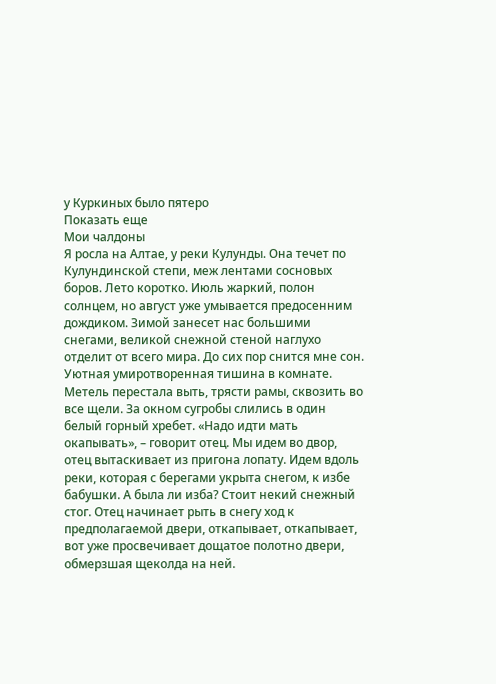у Куркиных было пятеро
Показать еще
Мои чалдоны
Я росла на Алтае, у реки Кулунды. Она течет по Кулундинской степи, меж лентами сосновых боров. Лето коротко. Июль жаркий, полон солнцем, но август уже умывается предосенним дождиком. Зимой занесет нас большими снегами, великой снежной стеной наглухо отделит от всего мира. До сих пор снится мне сон. Уютная умиротворенная тишина в комнате. Метель перестала выть, трясти рамы, сквозить во все щели. За окном сугробы слились в один белый горный хребет. «Надо идти мать окапывать», – говорит отец. Мы идем во двор, отец вытаскивает из пригона лопату. Идем вдоль реки, которая с берегами укрыта снегом, к избе бабушки. А была ли изба? Стоит некий снежный стог. Отец начинает рыть в снегу ход к предполагаемой двери, откапывает, откапывает, вот уже просвечивает дощатое полотно двери, обмерзшая щеколда на ней.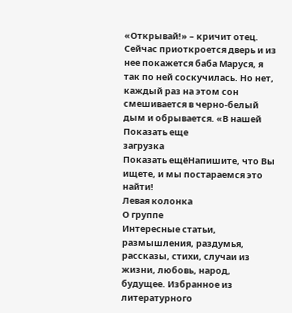«Открывай!» – кричит отец. Сейчас приоткроется дверь и из нее покажется баба Маруся, я так по ней соскучилась. Но нет, каждый раз на этом сон смешивается в черно-белый дым и обрывается. «В нашей
Показать еще
загрузка
Показать ещёНапишите, что Вы ищете, и мы постараемся это найти!
Левая колонка
О группе
Интересные статьи, размышления, раздумья, рассказы, стихи, случаи из жизни, любовь, народ, будущее. Избранное из литературного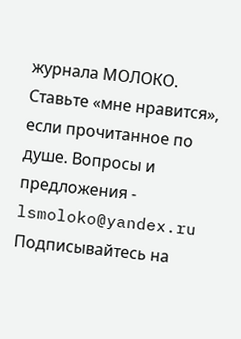журнала МОЛОКО. Ставьте «мне нравится», если прочитанное по душе. Вопросы и предложения - lsmoloko@yandex.ru Подписывайтесь на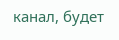канал, будет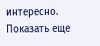интересно.
Показать еще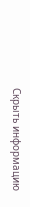Скрыть информацию